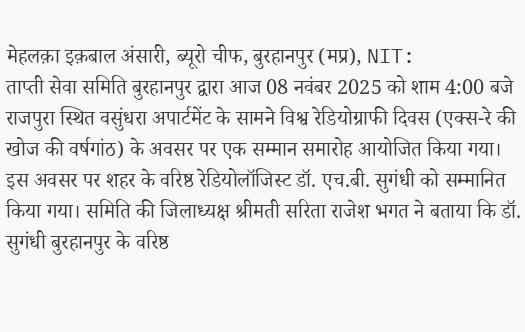मेहलक़ा इक़बाल अंसारी, ब्यूरो चीफ, बुरहानपुर (मप्र), NIT:
ताप्ती सेवा समिति बुरहानपुर द्वारा आज 08 नवंबर 2025 को शाम 4:00 बजे राजपुरा स्थित वसुंधरा अपार्टमेंट के सामने विश्व रेडियोग्राफी दिवस (एक्स-रे की खोज की वर्षगांठ) के अवसर पर एक सम्मान समारोह आयोजित किया गया।
इस अवसर पर शहर के वरिष्ठ रेडियोलॉजिस्ट डॉ. एच.बी. सुगंधी को सम्मानित किया गया। समिति की जिलाध्यक्ष श्रीमती सरिता राजेश भगत ने बताया कि डॉ. सुगंधी बुरहानपुर के वरिष्ठ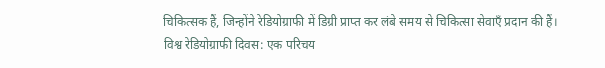चिकित्सक हैं, जिन्होंने रेडियोग्राफी में डिग्री प्राप्त कर लंबे समय से चिकित्सा सेवाएँ प्रदान की हैं।
विश्व रेडियोग्राफी दिवस: एक परिचय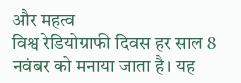और महत्व
विश्व रेडियोग्राफी दिवस हर साल 8 नवंबर को मनाया जाता है। यह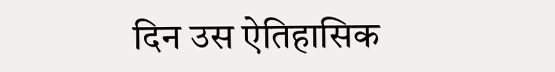दिन उस ऐतिहासिक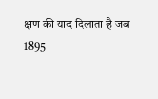क्षण की याद दिलाता है जब 1895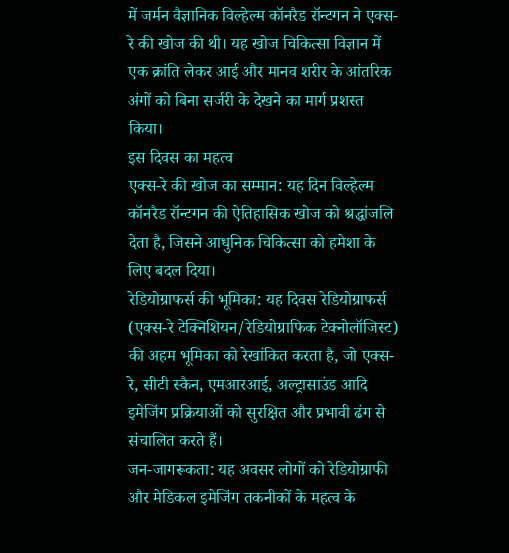में जर्मन वैज्ञानिक विल्हेल्म कॉनरैड रॉन्टगन ने एक्स-रे की खोज की थी। यह खोज चिकित्सा विज्ञान में एक क्रांति लेकर आई और मानव शरीर के आंतरिक अंगों को बिना सर्जरी के देखने का मार्ग प्रशस्त किया।
इस दिवस का महत्व
एक्स-रे की खोज का सम्मान: यह दिन विल्हेल्म कॉनरैड रॉन्टगन की ऐतिहासिक खोज को श्रद्धांजलि देता है, जिसने आधुनिक चिकित्सा को हमेशा के लिए बदल दिया।
रेडियोग्राफर्स की भूमिका: यह दिवस रेडियोग्राफर्स (एक्स-रे टेक्निशियन/रेडियोग्राफिक टेक्नोलॉजिस्ट) की अहम भूमिका को रेखांकित करता है, जो एक्स-रे, सीटी स्कैन, एमआरआई, अल्ट्रासाउंड आदि इमेजिंग प्रक्रियाओं को सुरक्षित और प्रभावी ढंग से संचालित करते हैं।
जन-जागरूकता: यह अवसर लोगों को रेडियोग्राफी और मेडिकल इमेजिंग तकनीकों के महत्व के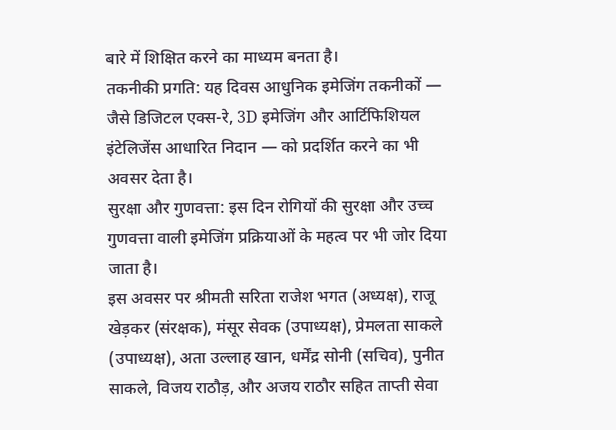बारे में शिक्षित करने का माध्यम बनता है।
तकनीकी प्रगति: यह दिवस आधुनिक इमेजिंग तकनीकों — जैसे डिजिटल एक्स-रे, 3D इमेजिंग और आर्टिफिशियल इंटेलिजेंस आधारित निदान — को प्रदर्शित करने का भी अवसर देता है।
सुरक्षा और गुणवत्ता: इस दिन रोगियों की सुरक्षा और उच्च गुणवत्ता वाली इमेजिंग प्रक्रियाओं के महत्व पर भी जोर दिया जाता है।
इस अवसर पर श्रीमती सरिता राजेश भगत (अध्यक्ष), राजू खेड़कर (संरक्षक), मंसूर सेवक (उपाध्यक्ष), प्रेमलता साकले (उपाध्यक्ष), अता उल्लाह खान, धर्मेंद्र सोनी (सचिव), पुनीत साकले, विजय राठौड़, और अजय राठौर सहित ताप्ती सेवा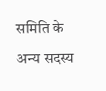समिति के अन्य सदस्य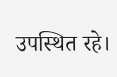उपस्थित रहे।